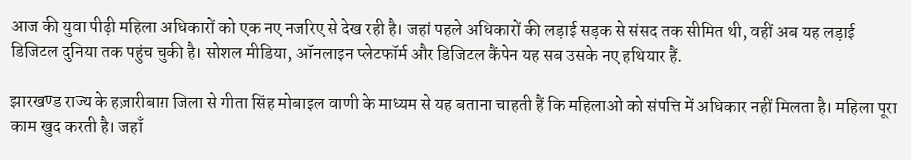आज की युवा पीढ़ी महिला अधिकारों को एक नए नजरिए से देख रही है। जहां पहले अधिकारों की लड़ाई सड़क से संसद तक सीमित थी, वहीं अब यह लड़ाई डिजिटल दुनिया तक पहुंच चुकी है। सोशल मीडिया, ऑनलाइन प्लेटफॉर्म और डिजिटल कैंपेन यह सब उसके नए हथियार हैं.

झारखण्ड राज्य के हज़ारीबाग़ जिला से गीता सिंह मोबाइल वाणी के माध्यम से यह बताना चाहती हैं कि महिलाओं को संपत्ति में अधिकार नहीं मिलता है। महिला पूरा काम खुद करती है। जहाँ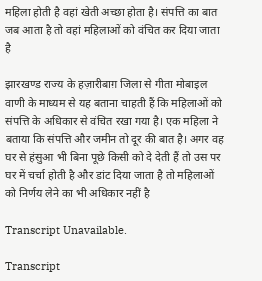महिला होती है वहां खेती अच्छा होता है। संपत्ति का बात जब आता है तो वहां महिलाओं को वंचित कर दिया जाता है

झारखण्ड राज्य के हज़ारीबाग़ जिला से गीता मोबाइल वाणी के माध्यम से यह बताना चाहती हैं कि महिलाओं को संपत्ति के अधिकार से वंचित रखा गया है। एक महिला ने बताया कि संपत्ति और जमीन तो दूर की बात है। अगर वह घर से हंसुआ भी बिना पूछे किसी को दे देती हैं तो उस पर घर में चर्चा होती है और डांट दिया जाता है तो महिलाओं को निर्णय लेने का भी अधिकार नहीं है

Transcript Unavailable.

Transcript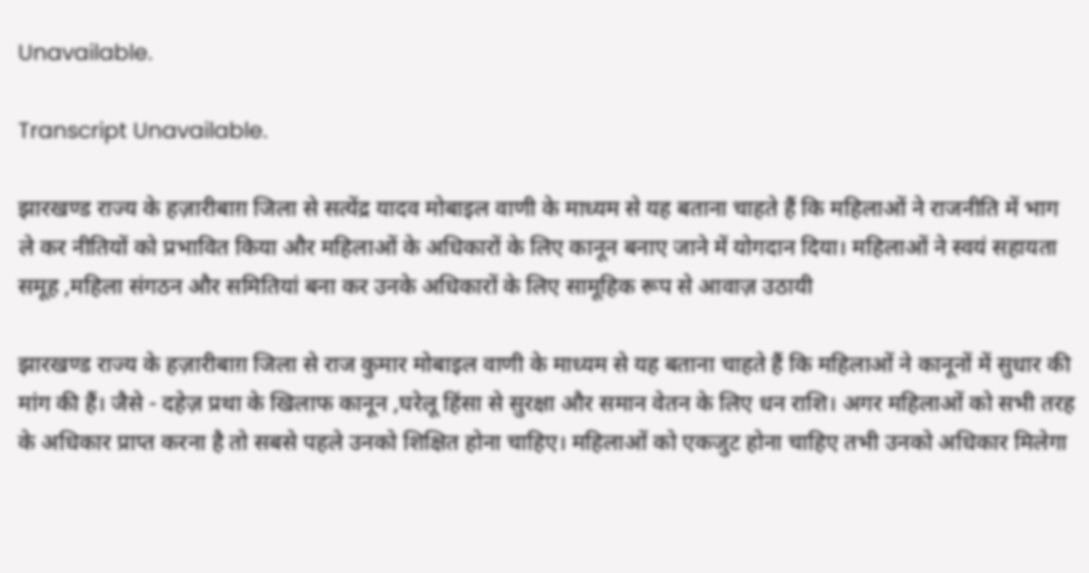Unavailable.

Transcript Unavailable.

झारखण्ड राज्य के हज़ारीबाग़ जिला से सत्येंद्र यादव मोबाइल वाणी के माध्यम से यह बताना चाहते हैं कि महिलाओं ने राजनीति में भाग ले कर नीतियों को प्रभावित किया और महिलाओं के अधिकारों के लिए कानून बनाए जाने में योगदान दिया। महिलाओं ने स्वयं सहायता समूह ,महिला संगठन और समितियां बना कर उनके अधिकारों के लिए सामूहिक रूप से आवाज़ उठायी

झारखण्ड राज्य के हज़ारीबाग़ जिला से राज कुमार मोबाइल वाणी के माध्यम से यह बताना चाहते हैं कि महिलाओं ने कानूनों में सुधार की मांग की हैं। जैसे - दहेज़ प्रथा के खिलाफ कानून ,घरेलू हिंसा से सुरक्षा और समान वेतन के लिए धन राशि। अगर महिलाओं को सभी तरह के अधिकार प्राप्त करना है तो सबसे पहले उनको शिक्षित होना चाहिए। महिलाओं को एकजुट होना चाहिए तभी उनको अधिकार मिलेगा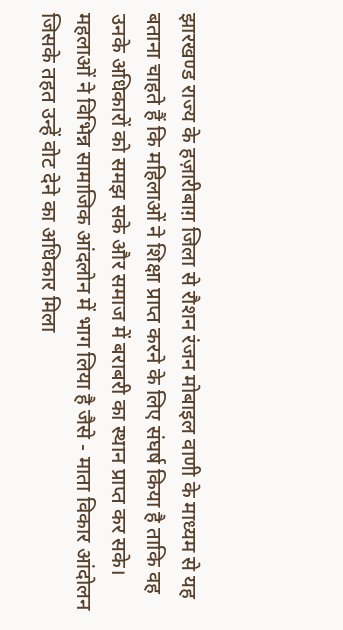झारखण्ड राज्य के हज़ारीबाग़ जिला से रौशन रंजन मोबाइल वाणी के माध्यम से यह बताना चाहते हैं कि महिलाओं ने शिक्षा प्राप्त करने के लिए संघर्ष किया है ताकि वह उनके अधिकारों को समझ सके और समाज में बराबरी का स्थान प्राप्त कर सके। महलाओं ने विभिन्न सामाजिक आंदलोन में भाग लिया है जैसे - माता विकार आंदोलन जिसके तहत उन्हें वोट देने का अधिकार मिला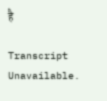है

Transcript Unavailable.